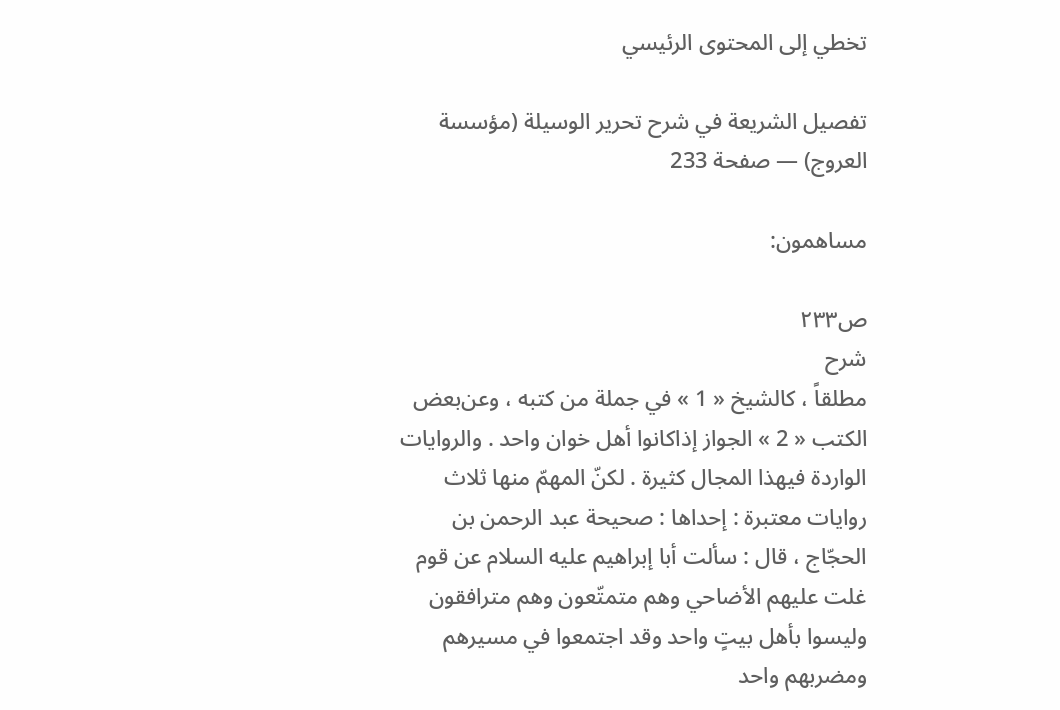تخطي إلى المحتوى الرئيسي

تفصيل الشريعة في شرح تحرير الوسيلة (مؤسسة العروج) — صفحة 233

مساهمون:

ص٢٣٣
شرح
مطلقاً ، كالشيخ « 1 » في جملة من كتبه ، وعن‌بعض الكتب « 2 » الجواز إذاكانوا أهل خوان واحد . والروايات الواردة فيهذا المجال كثيرة . لكنّ المهمّ منها ثلاث روايات معتبرة : إحداها : صحيحة عبد الرحمن بن الحجّاج ، قال : سألت أبا إبراهيم عليه السلام عن قوم غلت عليهم الأضاحي وهم متمتّعون وهم مترافقون وليسوا بأهل بيتٍ واحد وقد اجتمعوا في مسيرهم ومضربهم واحد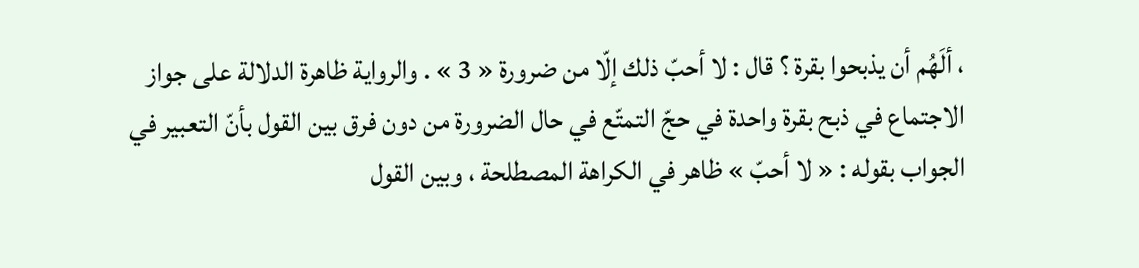، ألَهُم أن يذبحوا بقرة ؟ قال : لا أحبّ ذلك إلّا من ضرورة « 3 » . والرواية ظاهرة الدلالة على جواز الاجتماع في ذبح بقرة واحدة في حجّ التمتّع في حال الضرورة من دون فرق بين القول بأنّ التعبير في الجواب بقوله : « لا أحبّ » ظاهر في الكراهة المصطلحة ، وبين القول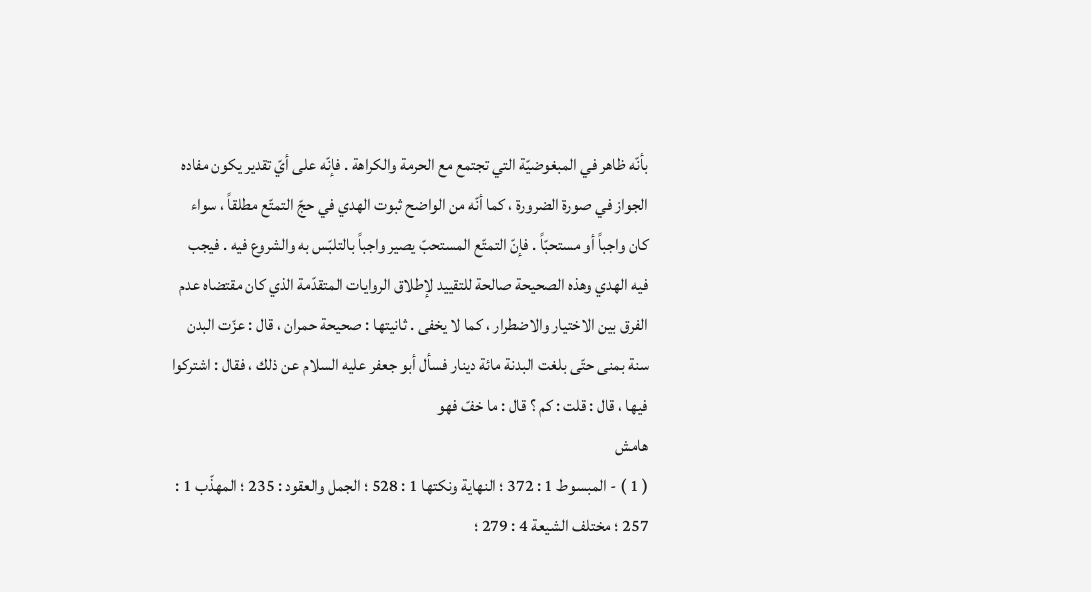بأنّه ظاهر في المبغوضيّة التي تجتمع مع الحرمة والكراهة . فإنّه على أيّ تقدير يكون مفاده الجواز في صورة الضرورة ، كما أنّه من الواضح ثبوت الهدي في حجّ التمتّع مطلقاً ، سواء كان واجباً أو مستحبّاً . فإنّ التمتّع المستحبّ يصير واجباً بالتلبّس به والشروع فيه . فيجب فيه الهدي وهذه الصحيحة صالحة للتقييد لإطلاق الروايات المتقدّمة الذي كان مقتضاه عدم الفرق بين الاختيار والاضطرار ، كما لا يخفى . ثانيتها : صحيحة حمران ، قال : عزّت البدن سنة بمنى حتّى بلغت البدنة مائة دينار فسأل أبو جعفر عليه السلام عن ذلك ، فقال : اشتركوا فيها ، قال : قلت : كم ؟ قال : ما خفّ فهو
هامش
( 1 ) - المبسوط 1 : 372 ؛ النهاية ونكتها 1 : 528 ؛ الجمل والعقود : 235 ؛ المهذّب 1 : 257 ؛ مختلف الشيعة 4 : 279 ؛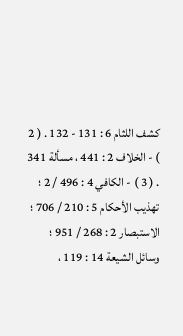كشف اللثام 6 : 131 - 132 . ( 2 ) - الخلاف 2 : 441 ، مسألة 341 . ( 3 ) - الكافي 4 : 496 / 2 ؛ تهذيب الأحكام 5 : 210 / 706 ؛ الاستبصار 2 : 268 / 951 ؛ وسائل الشيعة 14 : 119 ،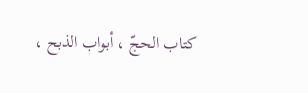كتاب الحجّ ، أبواب الذبح ،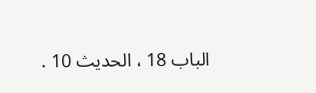الباب 18 ، الحديث 10 .